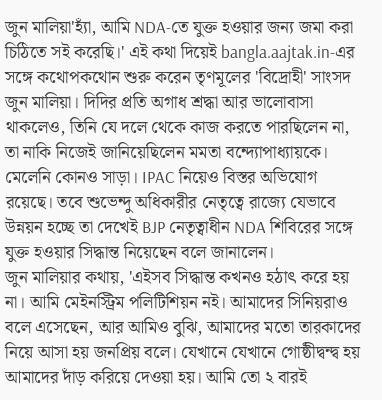জুন মালিয়া'হ্যাঁ, আমি NDA-তে যুক্ত হওয়ার জন্য জমা করা চিঠিতে সই করেছি।' এই কথা দিয়েই bangla.aajtak.in-এর সঙ্গে কথোপকথোন শুরু করেন তৃণমূলের 'বিদ্রোহী' সাংসদ জুন মালিয়া। দিদির প্রতি অগাধ শ্রদ্ধা আর ভালোবাসা থাকলেও, তিনি যে দলে থেকে কাজ করতে পারছিলেন না, তা নাকি নিজেই জানিয়েছিলেন মমতা বন্দ্যোপাধ্যায়কে। মেলেনি কোনও সাড়া। IPAC নিয়েও বিস্তর অভিযোগ রয়েছে। তবে শুভেন্দু অধিকারীর নেতৃত্বে রাজ্যে যেভাবে উন্নয়ন হচ্ছে তা দেখেই BJP নেতৃত্বাধীন NDA শিবিরের সঙ্গে যুক্ত হওয়ার সিদ্ধান্ত নিয়েছেন বলে জানালেন।
জুন মালিয়ার কথায়, 'এইসব সিদ্ধান্ত কখনও হঠাৎ করে হয় না। আমি মেইনস্ট্রিম পলিটিশিয়ন নই। আমাদের সিনিয়রাও বলে এসেছেন, আর আমিও বুঝি, আমাদের মতো তারকাদের নিয়ে আসা হয় জনপ্রিয় বলে। যেখানে যেখানে গোষ্ঠীদ্বন্দ্ব হয় আমাদের দাঁড় করিয়ে দেওয়া হয়। আমি তো ২ বারই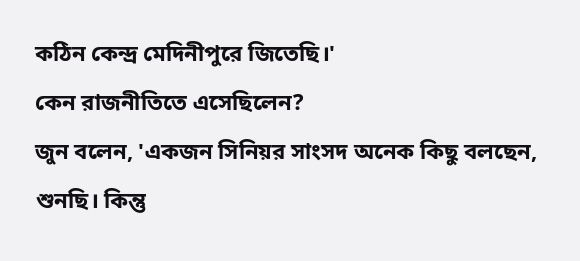কঠিন কেন্দ্র মেদিনীপুরে জিতেছি।'
কেন রাজনীতিতে এসেছিলেন?
জুন বলেন, 'একজন সিনিয়র সাংসদ অনেক কিছু বলছেন, শুনছি। কিন্তু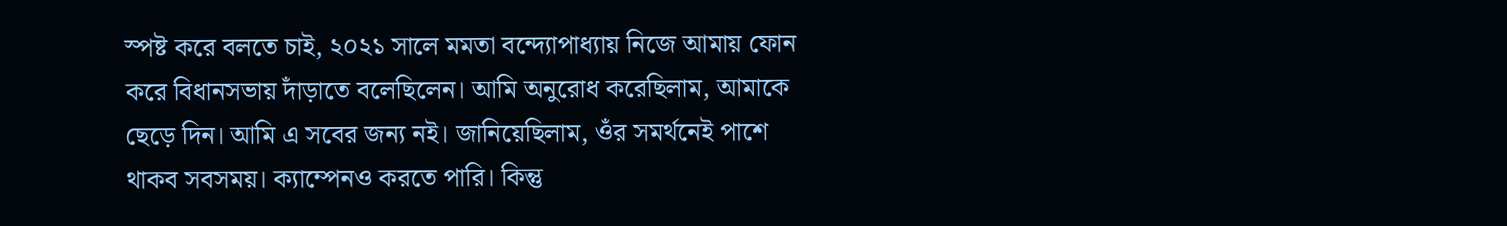স্পষ্ট করে বলতে চাই, ২০২১ সালে মমতা বন্দ্যোপাধ্যায় নিজে আমায় ফোন করে বিধানসভায় দাঁড়াতে বলেছিলেন। আমি অনুরোধ করেছিলাম, আমাকে ছেড়ে দিন। আমি এ সবের জন্য নই। জানিয়েছিলাম, ওঁর সমর্থনেই পাশে থাকব সবসময়। ক্যাম্পেনও করতে পারি। কিন্তু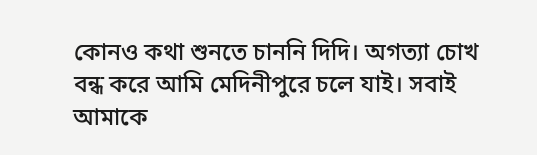কোনও কথা শুনতে চাননি দিদি। অগত্যা চোখ বন্ধ করে আমি মেদিনীপুরে চলে যাই। সবাই আমাকে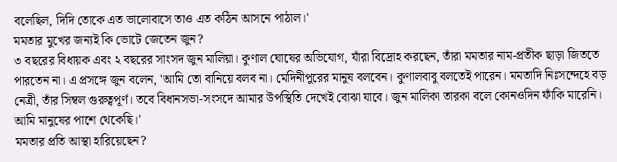বলেছিল, দিদি তোকে এত ভালোবাসে তাও এত কঠিন আসনে পাঠাল।'
মমতার মুখের জন্যই কি ভোটে জেতেন জুন?
৩ বছরের বিধায়ক এবং ২ বছরের সাংসদ জুন মালিয়া। কুণাল ঘোষের অভিযোগ, যাঁরা বিদ্রোহ করছেন, তাঁরা মমতার নাম-প্রতীক ছাড়া জিততে পারতেন না। এ প্রসঙ্গে জুন বলেন, 'আমি তো বানিয়ে বলব না। মেদিনীপুরের মানুষ বলবেন। কুণালবাবু বলতেই পারেন। মমতাদি নিঃসন্দেহে বড় নেত্রী, তাঁর সিম্বল গুরুত্বপূর্ণ। তবে বিধানসভা-সংসদে আমার উপস্থিতি দেখেই বোঝা যাবে। জুন মালিকা তারকা বলে কোনওদিন ফাঁকি মারেনি। আমি মানুষের পাশে থেকেছি।'
মমতার প্রতি আস্থা হারিয়েছেন?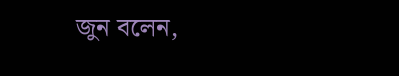জুন বলেন,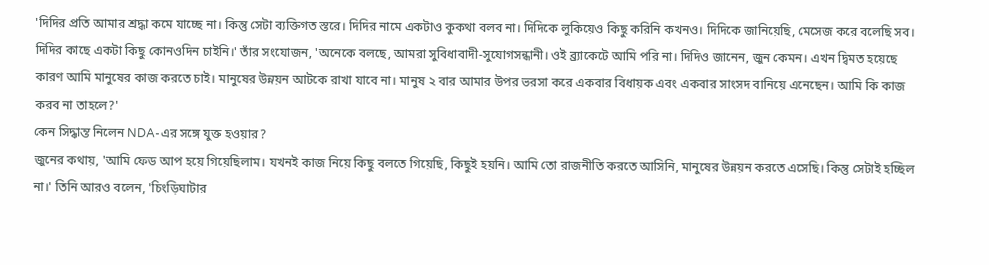'দিদির প্রতি আমার শ্রদ্ধা কমে যাচ্ছে না। কিন্তু সেটা ব্যক্তিগত স্তরে। দিদির নামে একটাও কুকথা বলব না। দিদিকে লুকিয়েও কিছু করিনি কখনও। দিদিকে জানিয়েছি, মেসেজ করে বলেছি সব। দিদির কাছে একটা কিছু কোনওদিন চাইনি।' তাঁর সংযোজন, 'অনেকে বলছে, আমরা সুবিধাবাদী-সুযোগসন্ধানী। ওই ব্র্যাকেটে আমি পরি না। দিদিও জানেন, জুন কেমন। এখন দ্বিমত হয়েছে কারণ আমি মানুষের কাজ করতে চাই। মানুষের উন্নয়ন আটকে রাখা যাবে না। মানুষ ২ বার আমার উপর ভরসা করে একবার বিধায়ক এবং একবার সাংসদ বানিয়ে এনেছেন। আমি কি কাজ করব না তাহলে?'
কেন সিদ্ধান্ত নিলেন NDA-এর সঙ্গে যুক্ত হওয়ার?
জুনের কথায়, 'আমি ফেড আপ হয়ে গিয়েছিলাম। যখনই কাজ নিয়ে কিছু বলতে গিয়েছি, কিছুই হয়নি। আমি তো রাজনীতি করতে আসিনি, মানুষের উন্নয়ন করতে এসেছি। কিন্তু সেটাই হচ্ছিল না।' তিনি আরও বলেন, 'চিংড়িঘাটার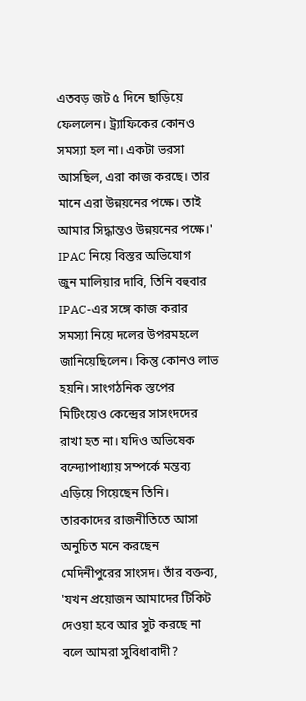এতবড় জট ৫ দিনে ছাড়িয়ে ফেললেন। ট্র্যাফিকের কোনও সমস্যা হল না। একটা ভরসা আসছিল, এরা কাজ করছে। তার মানে এরা উন্নয়নের পক্ষে। তাই আমার সিদ্ধান্তও উন্নয়নের পক্ষে।'
IPAC নিয়ে বিস্তর অভিযোগ
জুন মালিয়ার দাবি, তিনি বহুবার IPAC-এর সঙ্গে কাজ করার সমস্যা নিয়ে দলের উপরমহলে জানিয়েছিলেন। কিন্তু কোনও লাভ হয়নি। সাংগঠনিক স্তপের মিটিংয়েও কেন্দ্রের সাসংদদের রাখা হত না। যদিও অভিষেক বন্দ্যোপাধ্যায় সম্পর্কে মন্তব্য এড়িয়ে গিয়েছেন তিনি।
তারকাদের রাজনীতিতে আসা অনুচিত মনে করছেন মেদিনীপুরের সাংসদ। তাঁর বক্তব্য, 'যখন প্রয়োজন আমাদের টিকিট দেওয়া হবে আর সুট করছে না বলে আমরা সুবিধাবাদী?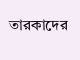তারকাদের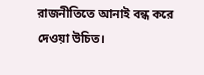রাজনীতিতে আনাই বন্ধ করে দেওয়া উচিত।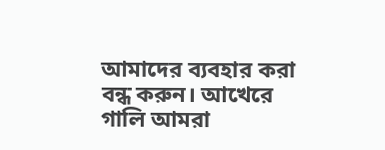আমাদের ব্যবহার করা বন্ধ করুন। আখেরে গালি আমরা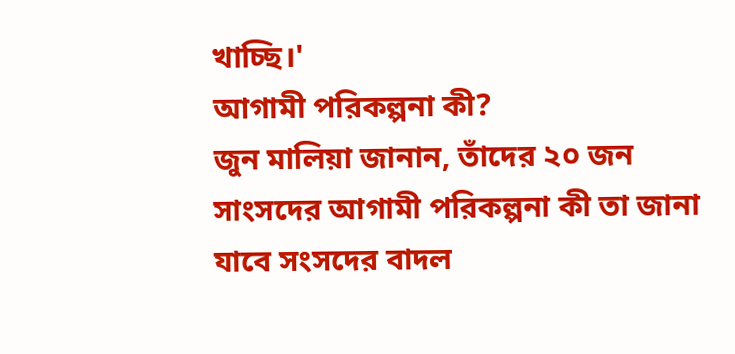খাচ্ছি।'
আগামী পরিকল্পনা কী?
জুন মালিয়া জানান, তাঁদের ২০ জন সাংসদের আগামী পরিকল্পনা কী তা জানা যাবে সংসদের বাদল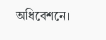অধিবেশনে।